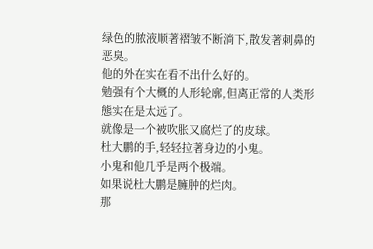绿色的脓液顺著褶皱不断淌下,散发著刺鼻的恶臭。
他的外在实在看不出什么好的。
勉强有个大概的人形轮廓,但离正常的人类形態实在是太远了。
就像是一个被吹胀又腐烂了的皮球。
杜大鹏的手,轻轻拉著身边的小鬼。
小鬼和他几乎是两个极端。
如果说杜大鹏是臃肿的烂肉。
那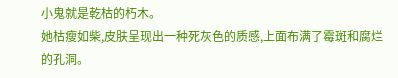小鬼就是乾枯的朽木。
她枯瘦如柴,皮肤呈现出一种死灰色的质感,上面布满了霉斑和腐烂的孔洞。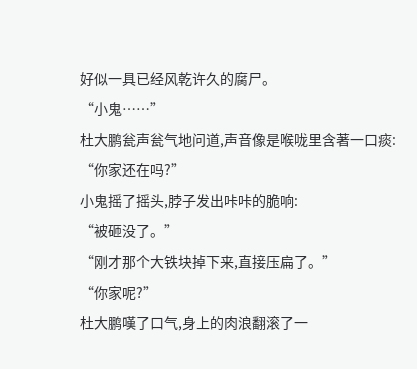好似一具已经风乾许久的腐尸。
“小鬼……”
杜大鹏瓮声瓮气地问道,声音像是喉咙里含著一口痰:
“你家还在吗?”
小鬼摇了摇头,脖子发出咔咔的脆响:
“被砸没了。”
“刚才那个大铁块掉下来,直接压扁了。”
“你家呢?”
杜大鹏嘆了口气,身上的肉浪翻滚了一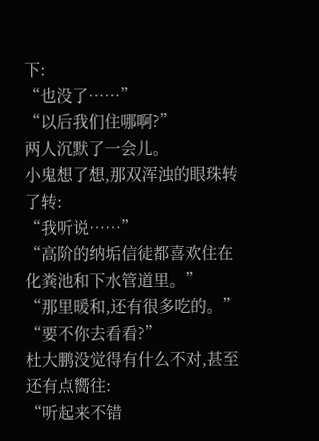下:
“也没了……”
“以后我们住哪啊?”
两人沉默了一会儿。
小鬼想了想,那双浑浊的眼珠转了转:
“我听说……”
“高阶的纳垢信徒都喜欢住在化粪池和下水管道里。”
“那里暖和,还有很多吃的。”
“要不你去看看?”
杜大鹏没觉得有什么不对,甚至还有点嚮往:
“听起来不错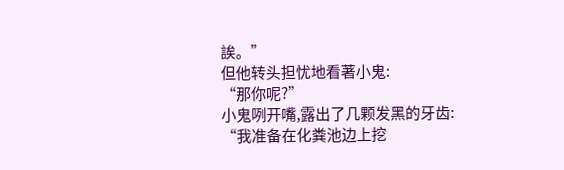誒。”
但他转头担忧地看著小鬼:
“那你呢?”
小鬼咧开嘴,露出了几颗发黑的牙齿:
“我准备在化粪池边上挖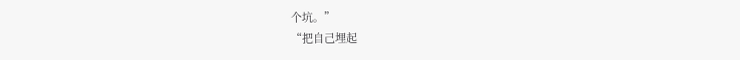个坑。”
“把自己埋起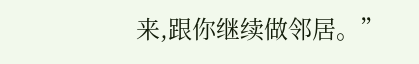来,跟你继续做邻居。”